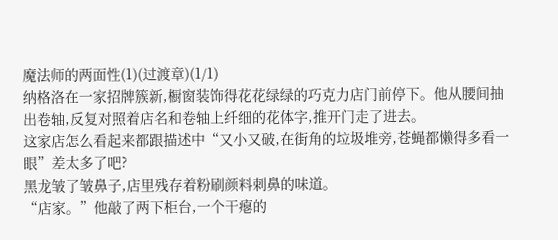魔法师的两面性(1)(过渡章)(1/1)
纳格洛在一家招牌簇新,橱窗装饰得花花绿绿的巧克力店门前停下。他从腰间抽出卷轴,反复对照着店名和卷轴上纤细的花体字,推开门走了进去。
这家店怎么看起来都跟描述中“又小又破,在街角的垃圾堆旁,苍蝇都懒得多看一眼”差太多了吧?
黑龙皱了皱鼻子,店里残存着粉刷颜料刺鼻的味道。
“店家。”他敲了两下柜台,一个干瘪的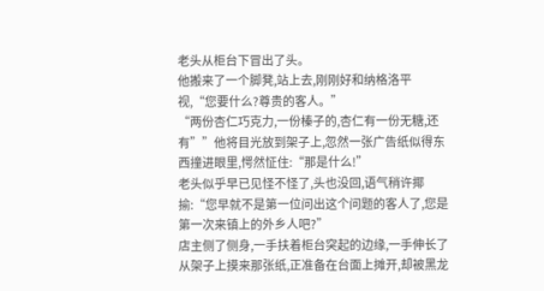老头从柜台下冒出了头。
他搬来了一个脚凳,站上去,刚刚好和纳格洛平视,“您要什么?尊贵的客人。”
“两份杏仁巧克力,一份榛子的,杏仁有一份无糖,还有””他将目光放到架子上,忽然一张广告纸似得东西撞进眼里,愕然怔住:“那是什么!”
老头似乎早已见怪不怪了,头也没回,语气稍许揶揄:“您早就不是第一位问出这个问题的客人了,您是第一次来镇上的外乡人吧?”
店主侧了侧身,一手扶着柜台突起的边缘,一手伸长了从架子上摸来那张纸,正准备在台面上摊开,却被黑龙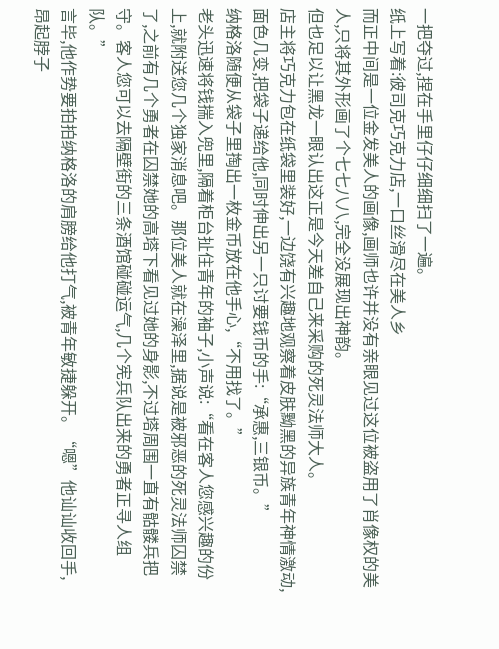一把夺过,捏在手里仔仔细细扫了一遍。
纸上写着:彼司克巧克力店,一口丝滑尽在美人乡
而正中间是一位金发美人的画像,画师也许并没有亲眼见过这位被盗用了肖像权的美人,只将其外形画了个七七八八,完全没展现出神韵。
但也足以让黑龙一眼认出这正是今天差自己来采购的死灵法师大人。
店主将巧克力包在纸袋里装好,一边饶有兴趣地观察着皮肤黝黑的异族青年神情激动,面色几变,把袋子递给他,同时伸出另一只讨要钱币的手:“承惠,三银币。”
纳格洛随便从袋子里掏出一枚金币放在他手心,“不用找了。”
老头迅速将钱揣入兜里,隔着柜台扯住青年的袖子,小声说:“看在客人您感兴趣的份上,就附送您几个独家消息吧。那位美人就在澡泽里,据说是被邪恶的死灵法师囚禁了,之前有几个勇者在囚禁她的高塔下看见过她的身影,不过塔周围一直有骷髅兵把守。客人您可以去隔壁街的三条酒馆碰碰运气,几个宪兵队出来的勇者正寻人组队。”
言毕,他作势要拍拍纳格洛的肩膀给他打气,被青年敏捷躲开。“嗯”他讪讪收回手,昂起脖子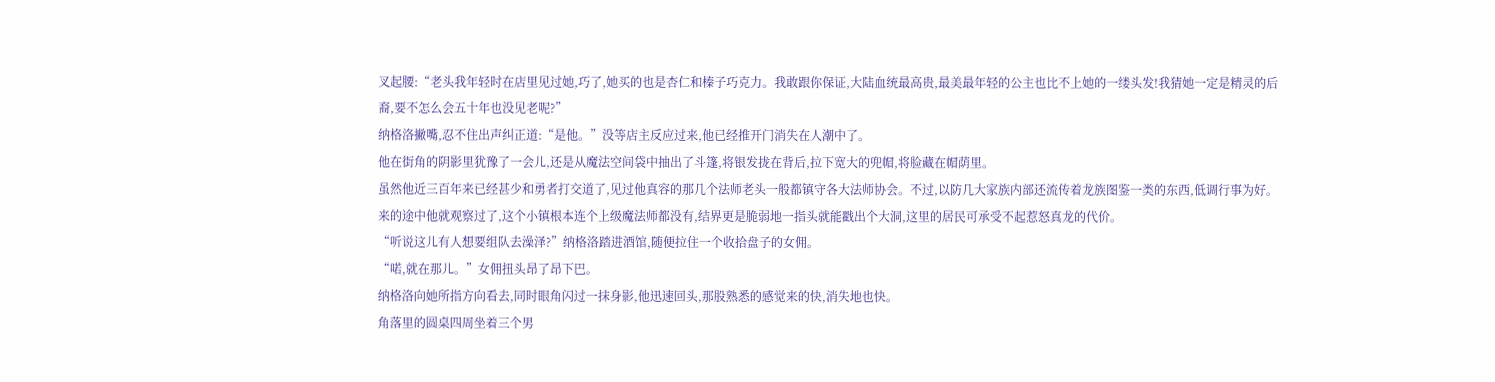叉起腰:“老头我年轻时在店里见过她,巧了,她买的也是杏仁和榛子巧克力。我敢跟你保证,大陆血统最高贵,最美最年轻的公主也比不上她的一缕头发!我猜她一定是精灵的后裔,要不怎么会五十年也没见老呢?”
纳格洛撇嘴,忍不住出声纠正道:“是他。”没等店主反应过来,他已经推开门消失在人潮中了。
他在街角的阴影里犹豫了一会儿,还是从魔法空间袋中抽出了斗篷,将银发拢在背后,拉下宽大的兜帽,将脸藏在帽荫里。
虽然他近三百年来已经甚少和勇者打交道了,见过他真容的那几个法师老头一般都镇守各大法师协会。不过,以防几大家族内部还流传着龙族图鉴一类的东西,低调行事为好。
来的途中他就观察过了,这个小镇根本连个上级魔法师都没有,结界更是脆弱地一指头就能戳出个大洞,这里的居民可承受不起惹怒真龙的代价。
“听说这儿有人想要组队去澡泽?”纳格洛踏进酒馆,随便拉住一个收拾盘子的女佣。
“喏,就在那儿。”女佣扭头昂了昂下巴。
纳格洛向她所指方向看去,同时眼角闪过一抹身影,他迅速回头,那股熟悉的感觉来的快,消失地也快。
角落里的圆桌四周坐着三个男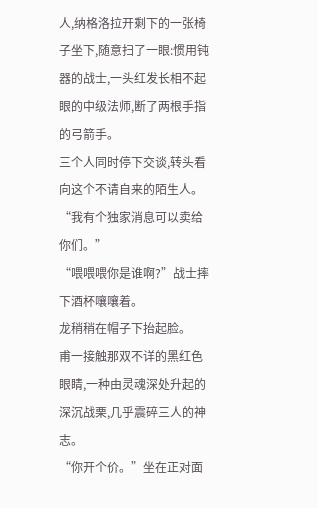人,纳格洛拉开剩下的一张椅子坐下,随意扫了一眼:惯用钝器的战士,一头红发长相不起眼的中级法师,断了两根手指的弓箭手。
三个人同时停下交谈,转头看向这个不请自来的陌生人。
“我有个独家消息可以卖给你们。”
“喂喂喂你是谁啊?”战士摔下酒杯嚷嚷着。
龙稍稍在帽子下抬起脸。
甫一接触那双不详的黑红色眼睛,一种由灵魂深处升起的深沉战栗,几乎震碎三人的神志。
“你开个价。”坐在正对面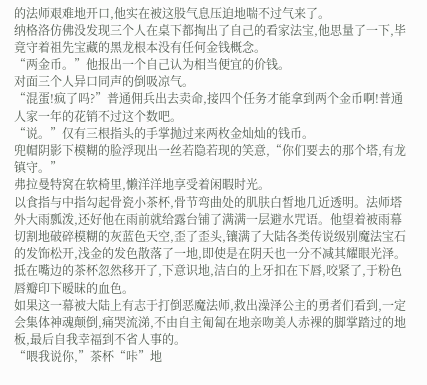的法师艰难地开口,他实在被这股气息压迫地喘不过气来了。
纳格洛仿佛没发现三个人在桌下都掏出了自己的看家法宝,他思量了一下,毕竟守着祖先宝藏的黑龙根本没有任何金钱概念。
“两金币。”他报出一个自己认为相当便宜的价钱。
对面三个人异口同声的倒吸凉气。
“混蛋!疯了吗?”普通佣兵出去卖命,接四个任务才能拿到两个金币啊!普通人家一年的花销不过这个数吧。
“说。”仅有三根指头的手掌抛过来两枚金灿灿的钱币。
兜帽阴影下模糊的脸浮现出一丝若隐若现的笑意,“你们要去的那个塔,有龙镇守。”
弗拉曼特窝在软椅里,懒洋洋地享受着闲暇时光。
以食指与中指勾起骨瓷小茶杯,骨节弯曲处的肌肤白皙地几近透明。法师塔外大雨瓢泼,还好他在雨前就给露台铺了满满一层避水咒语。他望着被雨幕切割地破碎模糊的灰蓝色天空,歪了歪头,镶满了大陆各类传说级别魔法宝石的发饰松开,浅金的发色散落了一地,即使是在阴天也一分不减其耀眼光泽。
抵在嘴边的茶杯忽然移开了,下意识地,洁白的上牙扣在下唇,咬紧了,于粉色唇瓣印下暧昧的血色。
如果这一幕被大陆上有志于打倒恶魔法师,救出澡泽公主的勇者们看到,一定会集体神魂颠倒,痛哭流涕,不由自主匍匐在地亲吻美人赤裸的脚掌踏过的地板,最后自我幸福到不省人事的。
“喂我说你,”茶杯“咔”地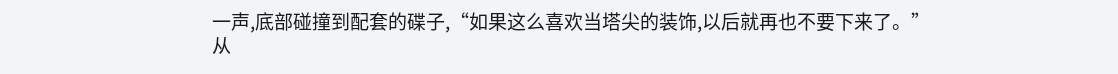一声,底部碰撞到配套的碟子,“如果这么喜欢当塔尖的装饰,以后就再也不要下来了。”
从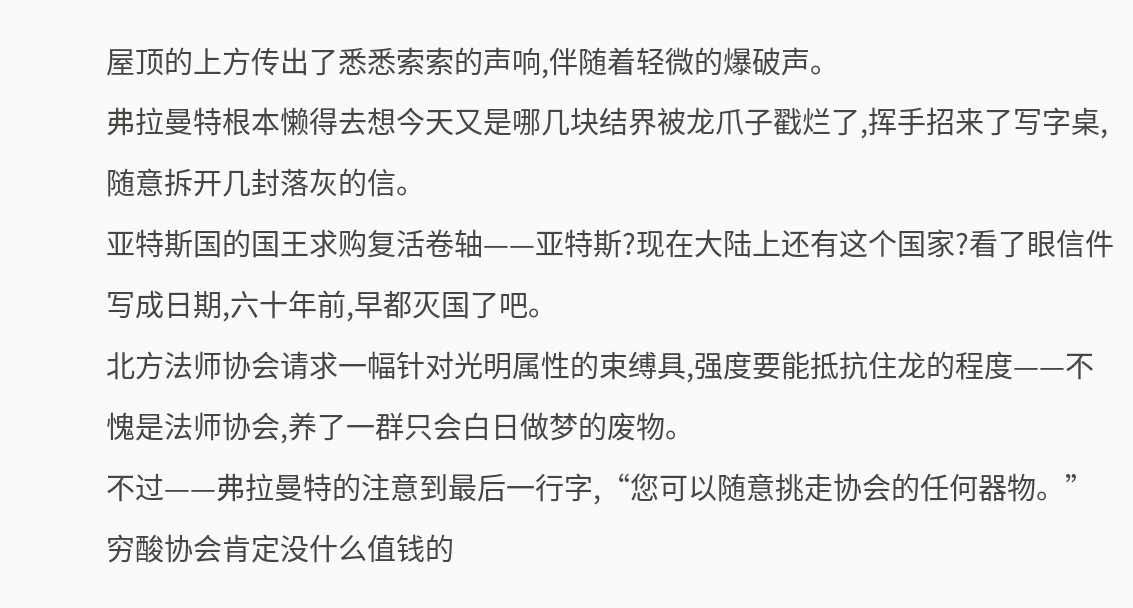屋顶的上方传出了悉悉索索的声响,伴随着轻微的爆破声。
弗拉曼特根本懒得去想今天又是哪几块结界被龙爪子戳烂了,挥手招来了写字桌,随意拆开几封落灰的信。
亚特斯国的国王求购复活卷轴——亚特斯?现在大陆上还有这个国家?看了眼信件写成日期,六十年前,早都灭国了吧。
北方法师协会请求一幅针对光明属性的束缚具,强度要能抵抗住龙的程度——不愧是法师协会,养了一群只会白日做梦的废物。
不过——弗拉曼特的注意到最后一行字,“您可以随意挑走协会的任何器物。”
穷酸协会肯定没什么值钱的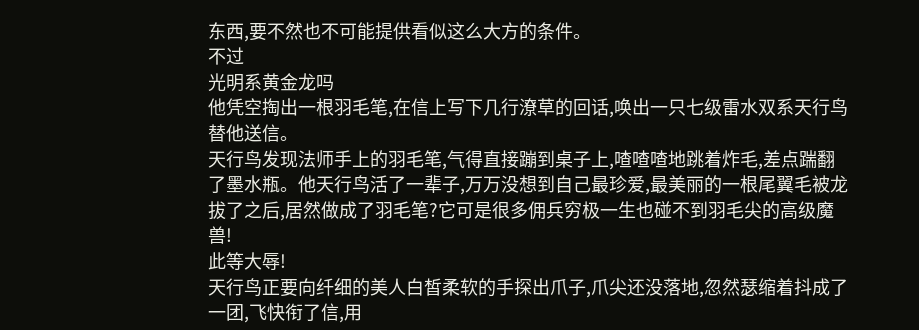东西,要不然也不可能提供看似这么大方的条件。
不过
光明系黄金龙吗
他凭空掏出一根羽毛笔,在信上写下几行潦草的回话,唤出一只七级雷水双系天行鸟替他送信。
天行鸟发现法师手上的羽毛笔,气得直接蹦到桌子上,喳喳喳地跳着炸毛,差点踹翻了墨水瓶。他天行鸟活了一辈子,万万没想到自己最珍爱,最美丽的一根尾翼毛被龙拔了之后,居然做成了羽毛笔?它可是很多佣兵穷极一生也碰不到羽毛尖的高级魔兽!
此等大辱!
天行鸟正要向纤细的美人白皙柔软的手探出爪子,爪尖还没落地,忽然瑟缩着抖成了一团,飞快衔了信,用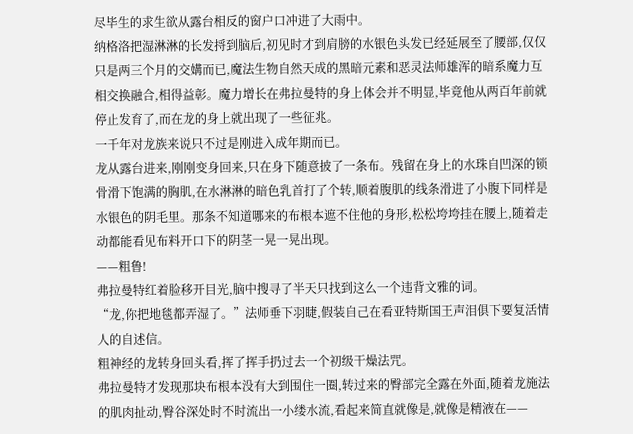尽毕生的求生欲从露台相反的窗户口冲进了大雨中。
纳格洛把湿淋淋的长发捋到脑后,初见时才到肩膀的水银色头发已经延展至了腰部,仅仅只是两三个月的交媾而已,魔法生物自然天成的黑暗元素和恶灵法师雄浑的暗系魔力互相交换融合,相得益彰。魔力增长在弗拉曼特的身上体会并不明显,毕竟他从两百年前就停止发育了,而在龙的身上就出现了一些征兆。
一千年对龙族来说只不过是刚进入成年期而已。
龙从露台进来,刚刚变身回来,只在身下随意披了一条布。残留在身上的水珠自凹深的锁骨滑下饱满的胸肌,在水淋淋的暗色乳首打了个转,顺着腹肌的线条滑进了小腹下同样是水银色的阴毛里。那条不知道哪来的布根本遮不住他的身形,松松垮垮挂在腰上,随着走动都能看见布料开口下的阴茎一晃一晃出现。
——粗鲁!
弗拉曼特红着脸移开目光,脑中搜寻了半天只找到这么一个违背文雅的词。
“龙,你把地毯都弄湿了。”法师垂下羽睫,假装自己在看亚特斯国王声泪俱下要复活情人的自述信。
粗神经的龙转身回头看,挥了挥手扔过去一个初级干燥法咒。
弗拉曼特才发现那块布根本没有大到围住一圈,转过来的臀部完全露在外面,随着龙施法的肌肉扯动,臀谷深处时不时流出一小缕水流,看起来简直就像是,就像是精液在——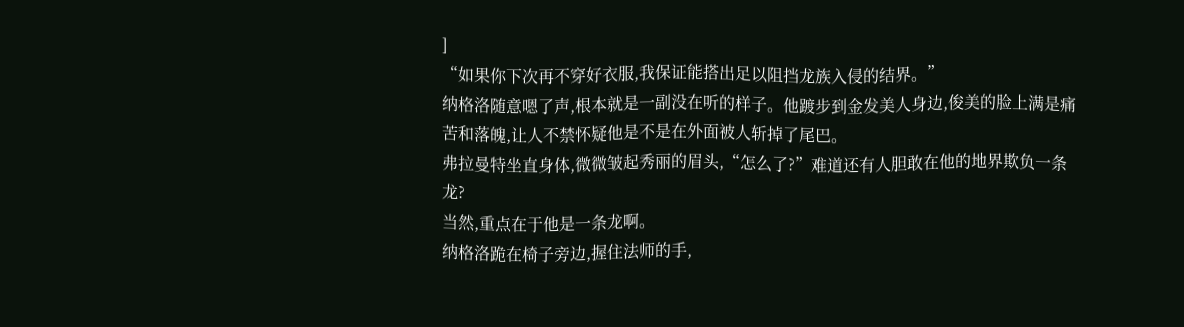]
“如果你下次再不穿好衣服,我保证能搭出足以阻挡龙族入侵的结界。”
纳格洛随意嗯了声,根本就是一副没在听的样子。他踱步到金发美人身边,俊美的脸上满是痛苦和落魄,让人不禁怀疑他是不是在外面被人斩掉了尾巴。
弗拉曼特坐直身体,微微皱起秀丽的眉头,“怎么了?”难道还有人胆敢在他的地界欺负一条龙?
当然,重点在于他是一条龙啊。
纳格洛跪在椅子旁边,握住法师的手,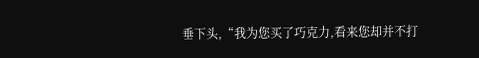垂下头,“我为您买了巧克力,看来您却并不打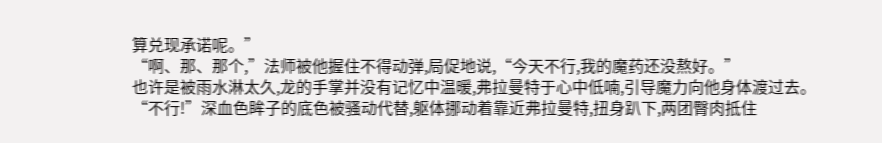算兑现承诺呢。”
“啊、那、那个,”法师被他握住不得动弹,局促地说,“今天不行,我的魔药还没熬好。”
也许是被雨水淋太久,龙的手掌并没有记忆中温暖,弗拉曼特于心中低喃,引导魔力向他身体渡过去。
“不行!”深血色眸子的底色被骚动代替,躯体挪动着靠近弗拉曼特,扭身趴下,两团臀肉抵住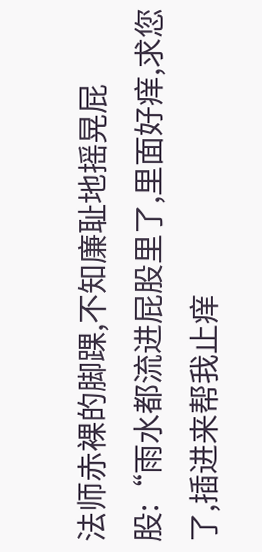法师赤裸的脚踝,不知廉耻地摇晃屁股:“雨水都流进屁股里了,里面好痒,求您了,插进来帮我止痒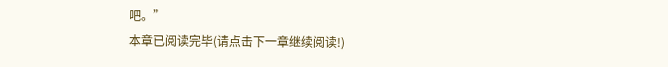吧。”
本章已阅读完毕(请点击下一章继续阅读!)